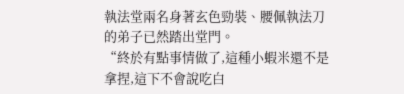執法堂兩名身著玄色勁裝、腰佩執法刀的弟子已然踏出堂門。
“終於有點事情做了,這種小蝦米還不是拿捏,這下不會說吃白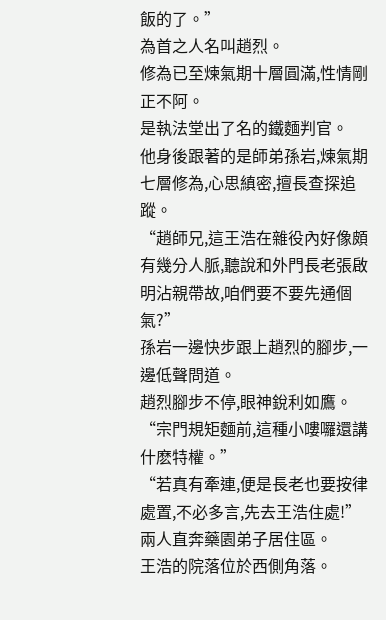飯的了。”
為首之人名叫趙烈。
修為已至煉氣期十層圓滿,性情剛正不阿。
是執法堂出了名的鐵麵判官。
他身後跟著的是師弟孫岩,煉氣期七層修為,心思縝密,擅長查探追蹤。
“趙師兄,這王浩在雜役內好像頗有幾分人脈,聽說和外門長老張啟明沾親帶故,咱們要不要先通個氣?”
孫岩一邊快步跟上趙烈的腳步,一邊低聲問道。
趙烈腳步不停,眼神銳利如鷹。
“宗門規矩麵前,這種小嘍囉還講什麽特權。”
“若真有牽連,便是長老也要按律處置,不必多言,先去王浩住處!”
兩人直奔藥園弟子居住區。
王浩的院落位於西側角落。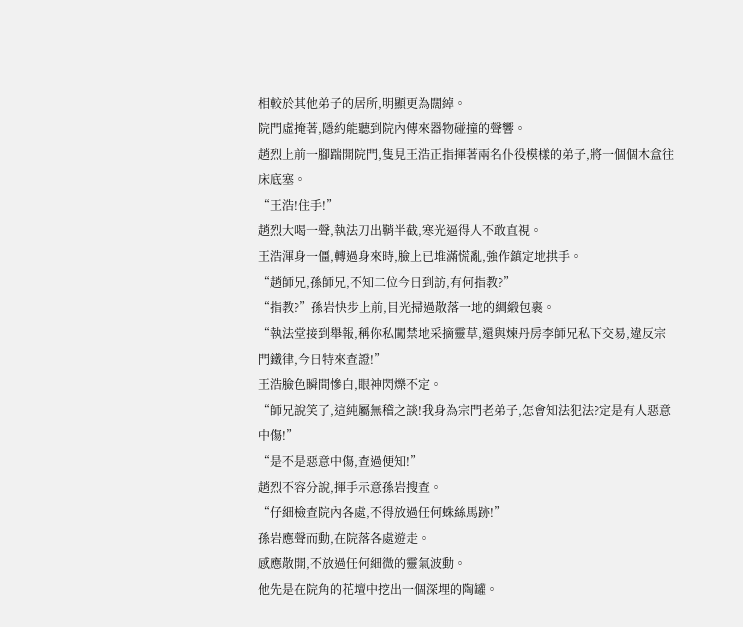相較於其他弟子的居所,明顯更為闊綽。
院門虛掩著,隱約能聽到院內傳來器物碰撞的聲響。
趙烈上前一腳踹開院門,隻見王浩正指揮著兩名仆役模樣的弟子,將一個個木盒往床底塞。
“王浩!住手!”
趙烈大喝一聲,執法刀出鞘半截,寒光逼得人不敢直視。
王浩渾身一僵,轉過身來時,臉上已堆滿慌亂,強作鎮定地拱手。
“趙師兄,孫師兄,不知二位今日到訪,有何指教?”
“指教?”孫岩快步上前,目光掃過散落一地的綢緞包裹。
“執法堂接到舉報,稱你私闖禁地采摘靈草,還與煉丹房李師兄私下交易,違反宗門鐵律,今日特來查證!”
王浩臉色瞬間慘白,眼神閃爍不定。
“師兄說笑了,這純屬無稽之談!我身為宗門老弟子,怎會知法犯法?定是有人惡意中傷!”
“是不是惡意中傷,查過便知!”
趙烈不容分說,揮手示意孫岩搜查。
“仔細檢查院內各處,不得放過任何蛛絲馬跡!”
孫岩應聲而動,在院落各處遊走。
感應散開,不放過任何細微的靈氣波動。
他先是在院角的花壇中挖出一個深埋的陶罐。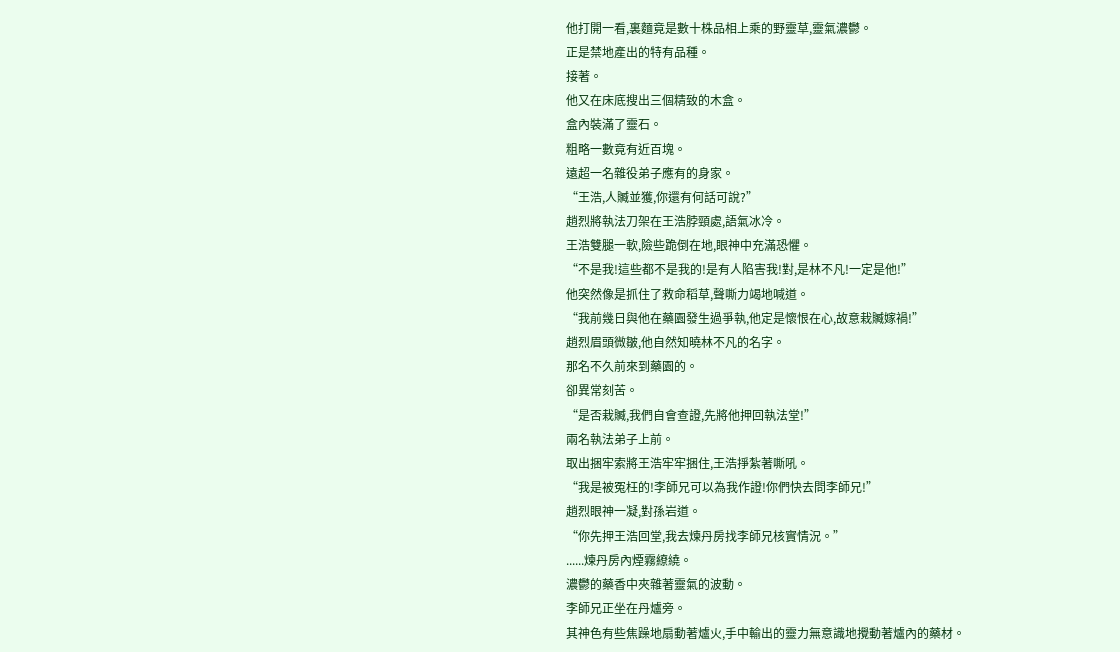他打開一看,裏麵竟是數十株品相上乘的野靈草,靈氣濃鬱。
正是禁地產出的特有品種。
接著。
他又在床底搜出三個精致的木盒。
盒內裝滿了靈石。
粗略一數竟有近百塊。
遠超一名雜役弟子應有的身家。
“王浩,人贓並獲,你還有何話可說?”
趙烈將執法刀架在王浩脖頸處,語氣冰冷。
王浩雙腿一軟,險些跪倒在地,眼神中充滿恐懼。
“不是我!這些都不是我的!是有人陷害我!對,是林不凡!一定是他!”
他突然像是抓住了救命稻草,聲嘶力竭地喊道。
“我前幾日與他在藥園發生過爭執,他定是懷恨在心,故意栽贓嫁禍!”
趙烈眉頭微皺,他自然知曉林不凡的名字。
那名不久前來到藥園的。
卻異常刻苦。
“是否栽贓,我們自會查證,先將他押回執法堂!”
兩名執法弟子上前。
取出捆牢索將王浩牢牢捆住,王浩掙紮著嘶吼。
“我是被冤枉的!李師兄可以為我作證!你們快去問李師兄!”
趙烈眼神一凝,對孫岩道。
“你先押王浩回堂,我去煉丹房找李師兄核實情況。”
......煉丹房內煙霧繚繞。
濃鬱的藥香中夾雜著靈氣的波動。
李師兄正坐在丹爐旁。
其神色有些焦躁地扇動著爐火,手中輸出的靈力無意識地攪動著爐內的藥材。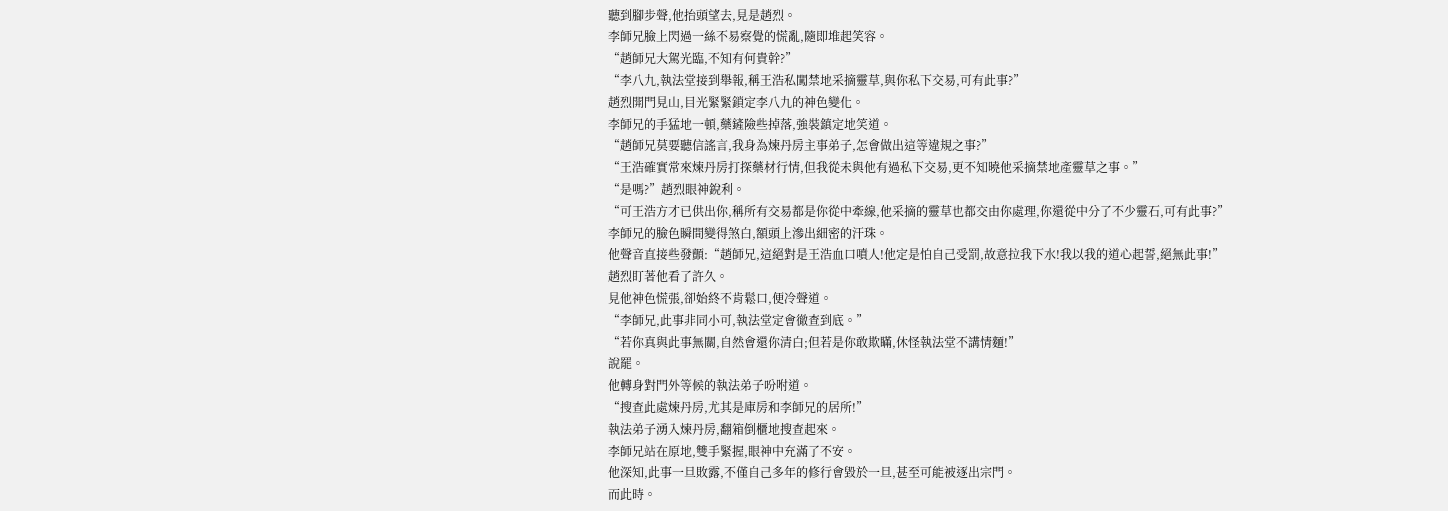聽到腳步聲,他抬頭望去,見是趙烈。
李師兄臉上閃過一絲不易察覺的慌亂,隨即堆起笑容。
“趙師兄大駕光臨,不知有何貴幹?”
“李八九,執法堂接到舉報,稱王浩私闖禁地采摘靈草,與你私下交易,可有此事?”
趙烈開門見山,目光緊緊鎖定李八九的神色變化。
李師兄的手猛地一頓,藥鏟險些掉落,強裝鎮定地笑道。
“趙師兄莫要聽信謠言,我身為煉丹房主事弟子,怎會做出這等違規之事?”
“王浩確實常來煉丹房打探藥材行情,但我從未與他有過私下交易,更不知曉他采摘禁地產靈草之事。”
“是嗎?”趙烈眼神銳利。
“可王浩方才已供出你,稱所有交易都是你從中牽線,他采摘的靈草也都交由你處理,你還從中分了不少靈石,可有此事?”
李師兄的臉色瞬間變得煞白,額頭上滲出細密的汗珠。
他聲音直接些發顫:“趙師兄,這絕對是王浩血口噴人!他定是怕自己受罰,故意拉我下水!我以我的道心起誓,絕無此事!”
趙烈盯著他看了許久。
見他神色慌張,卻始終不肯鬆口,便冷聲道。
“李師兄,此事非同小可,執法堂定會徹查到底。”
“若你真與此事無關,自然會還你清白;但若是你敢欺瞞,休怪執法堂不講情麵!”
說罷。
他轉身對門外等候的執法弟子吩咐道。
“搜查此處煉丹房,尤其是庫房和李師兄的居所!”
執法弟子湧入煉丹房,翻箱倒櫃地搜查起來。
李師兄站在原地,雙手緊握,眼神中充滿了不安。
他深知,此事一旦敗露,不僅自己多年的修行會毀於一旦,甚至可能被逐出宗門。
而此時。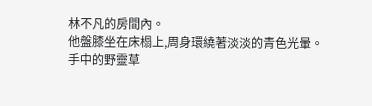林不凡的房間內。
他盤膝坐在床榻上,周身環繞著淡淡的青色光暈。
手中的野靈草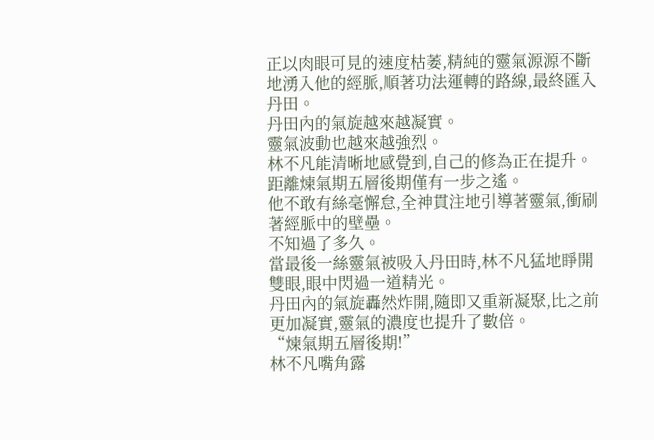正以肉眼可見的速度枯萎,精純的靈氣源源不斷地湧入他的經脈,順著功法運轉的路線,最終匯入丹田。
丹田內的氣旋越來越凝實。
靈氣波動也越來越強烈。
林不凡能清晰地感覺到,自己的修為正在提升。
距離煉氣期五層後期僅有一步之遙。
他不敢有絲毫懈怠,全神貫注地引導著靈氣,衝刷著經脈中的壁壘。
不知過了多久。
當最後一絲靈氣被吸入丹田時,林不凡猛地睜開雙眼,眼中閃過一道精光。
丹田內的氣旋轟然炸開,隨即又重新凝聚,比之前更加凝實,靈氣的濃度也提升了數倍。
“煉氣期五層後期!”
林不凡嘴角露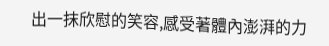出一抹欣慰的笑容,感受著體內澎湃的力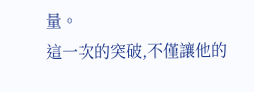量。
這一次的突破,不僅讓他的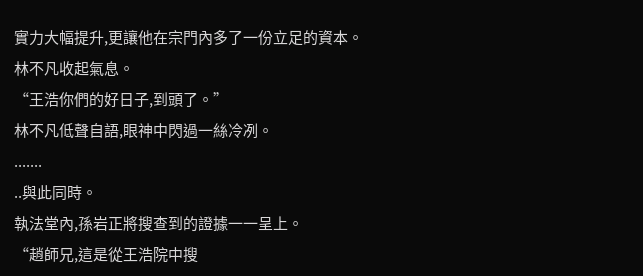實力大幅提升,更讓他在宗門內多了一份立足的資本。
林不凡收起氣息。
“王浩你們的好日子,到頭了。”
林不凡低聲自語,眼神中閃過一絲冷冽。
.......
..與此同時。
執法堂內,孫岩正將搜查到的證據一一呈上。
“趙師兄,這是從王浩院中搜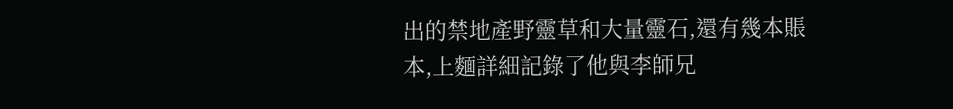出的禁地產野靈草和大量靈石,還有幾本賬本,上麵詳細記錄了他與李師兄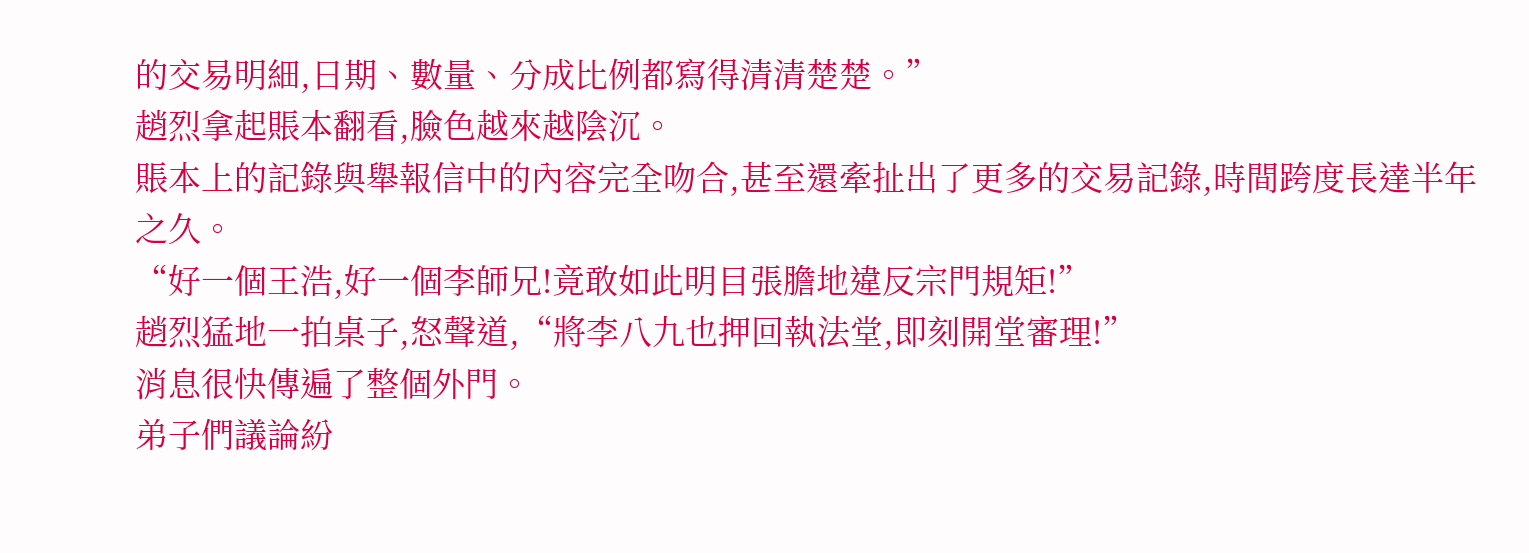的交易明細,日期、數量、分成比例都寫得清清楚楚。”
趙烈拿起賬本翻看,臉色越來越陰沉。
賬本上的記錄與舉報信中的內容完全吻合,甚至還牽扯出了更多的交易記錄,時間跨度長達半年之久。
“好一個王浩,好一個李師兄!竟敢如此明目張膽地違反宗門規矩!”
趙烈猛地一拍桌子,怒聲道,“將李八九也押回執法堂,即刻開堂審理!”
消息很快傳遍了整個外門。
弟子們議論紛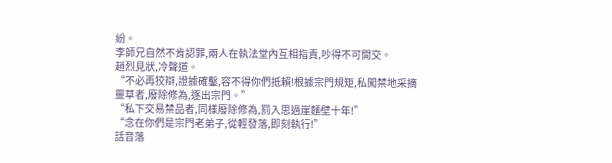紛。
李師兄自然不肯認罪,兩人在執法堂內互相指責,吵得不可開交。
趙烈見狀,冷聲道。
“不必再狡辯,證據確鑿,容不得你們抵賴!根據宗門規矩,私闖禁地采摘靈草者,廢除修為,逐出宗門。”
“私下交易禁品者,同樣廢除修為,罰入思過崖麵壁十年!”
“念在你們是宗門老弟子,從輕發落,即刻執行!”
話音落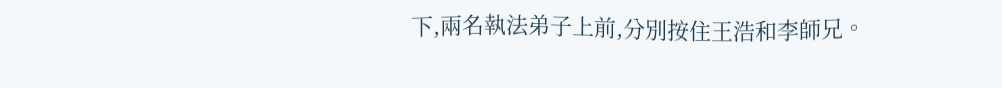下,兩名執法弟子上前,分別按住王浩和李師兄。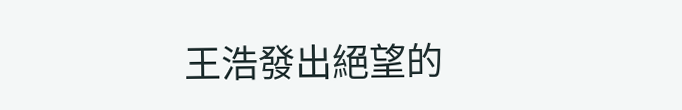王浩發出絕望的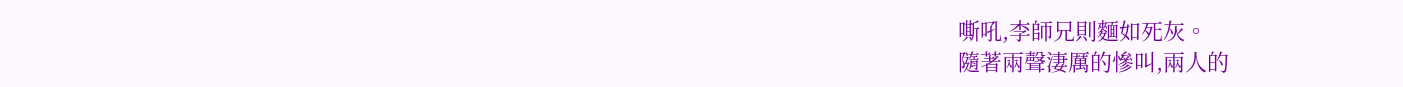嘶吼,李師兄則麵如死灰。
隨著兩聲淒厲的慘叫,兩人的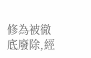修為被徹底廢除,經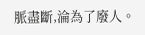脈盡斷,淪為了廢人。